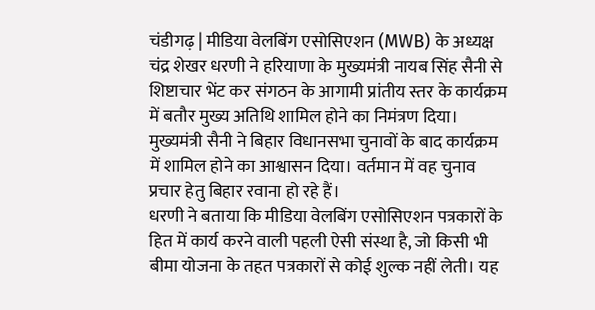चंडीगढ़ | मीडिया वेलबिंग एसोसिएशन (MWB) के अध्यक्ष चंद्र शेखर धरणी ने हरियाणा के मुख्यमंत्री नायब सिंह सैनी से शिष्टाचार भेंट कर संगठन के आगामी प्रांतीय स्तर के कार्यक्रम में बतौर मुख्य अतिथि शामिल होने का निमंत्रण दिया। मुख्यमंत्री सैनी ने बिहार विधानसभा चुनावों के बाद कार्यक्रम में शामिल होने का आश्वासन दिया। वर्तमान में वह चुनाव प्रचार हेतु बिहार रवाना हो रहे हैं।
धरणी ने बताया कि मीडिया वेलबिंग एसोसिएशन पत्रकारों के हित में कार्य करने वाली पहली ऐसी संस्था है, जो किसी भी बीमा योजना के तहत पत्रकारों से कोई शुल्क नहीं लेती। यह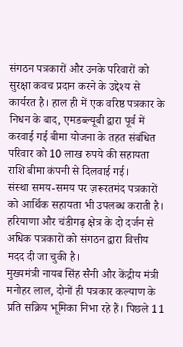संगठन पत्रकारों और उनके परिवारों को सुरक्षा कवच प्रदान करने के उद्देश्य से कार्यरत है। हाल ही में एक वरिष्ठ पत्रकार के निधन के बाद, एमडब्ल्यूबी द्वारा पूर्व में करवाई गई बीमा योजना के तहत संबंधित परिवार को 10 लाख रुपये की सहायता राशि बीमा कंपनी से दिलवाई गई।
संस्था समय-समय पर ज़रूरतमंद पत्रकारों को आर्थिक सहायता भी उपलब्ध कराती है। हरियाणा और चंडीगढ़ क्षेत्र के दो दर्जन से अधिक पत्रकारों को संगठन द्वारा वित्तीय मदद दी जा चुकी है।
मुख्यमंत्री नायब सिंह सैनी और केंद्रीय मंत्री मनोहर लाल, दोनों ही पत्रकार कल्याण के प्रति सक्रिय भूमिका निभा रहे हैं। पिछले 11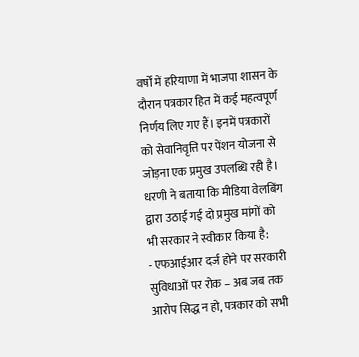वर्षों में हरियाणा में भाजपा शासन के दौरान पत्रकार हित में कई महत्वपूर्ण निर्णय लिए गए हैं। इनमें पत्रकारों को सेवानिवृत्ति पर पेंशन योजना से जोड़ना एक प्रमुख उपलब्धि रही है।
धरणी ने बताया कि मीडिया वेलबिंग द्वारा उठाई गई दो प्रमुख मांगों को भी सरकार ने स्वीकार किया है:
- एफआईआर दर्ज होने पर सरकारी सुविधाओं पर रोक – अब जब तक आरोप सिद्ध न हो, पत्रकार को सभी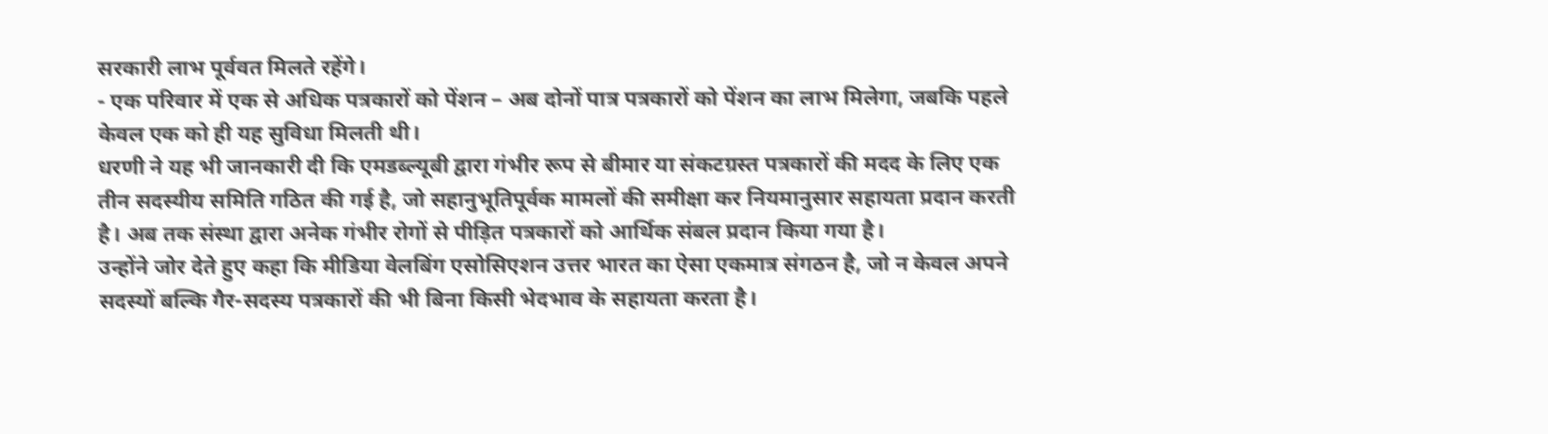सरकारी लाभ पूर्ववत मिलते रहेंगे।
- एक परिवार में एक से अधिक पत्रकारों को पेंशन – अब दोनों पात्र पत्रकारों को पेंशन का लाभ मिलेगा, जबकि पहले केवल एक को ही यह सुविधा मिलती थी।
धरणी ने यह भी जानकारी दी कि एमडब्ल्यूबी द्वारा गंभीर रूप से बीमार या संकटग्रस्त पत्रकारों की मदद के लिए एक तीन सदस्यीय समिति गठित की गई है, जो सहानुभूतिपूर्वक मामलों की समीक्षा कर नियमानुसार सहायता प्रदान करती है। अब तक संस्था द्वारा अनेक गंभीर रोगों से पीड़ित पत्रकारों को आर्थिक संबल प्रदान किया गया है।
उन्होंने जोर देते हुए कहा कि मीडिया वेलबिंग एसोसिएशन उत्तर भारत का ऐसा एकमात्र संगठन है, जो न केवल अपने सदस्यों बल्कि गैर-सदस्य पत्रकारों की भी बिना किसी भेदभाव के सहायता करता है।